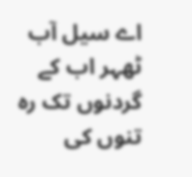اے سیل آب ٹھہر اب کے گردنوں تک رہ
تنوں کی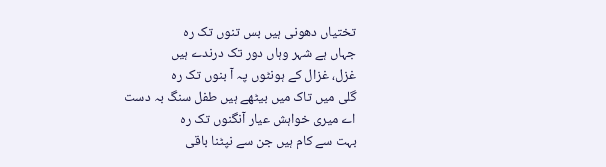تختیاں دھونی ہیں بس تنوں تک رہ
جہاں ہے شہر وہاں دور تک درندے ہیں
غزل، غزال کے ہونٹوں پہ آ بنوں تک رہ
گلی میں تاک میں بیٹھے ہیں طفل سنگ بہ دست
اے میری خواہش عیار آنگنوں تک رہ
بہت سے کام ہیں جن سے نپٹنا باقی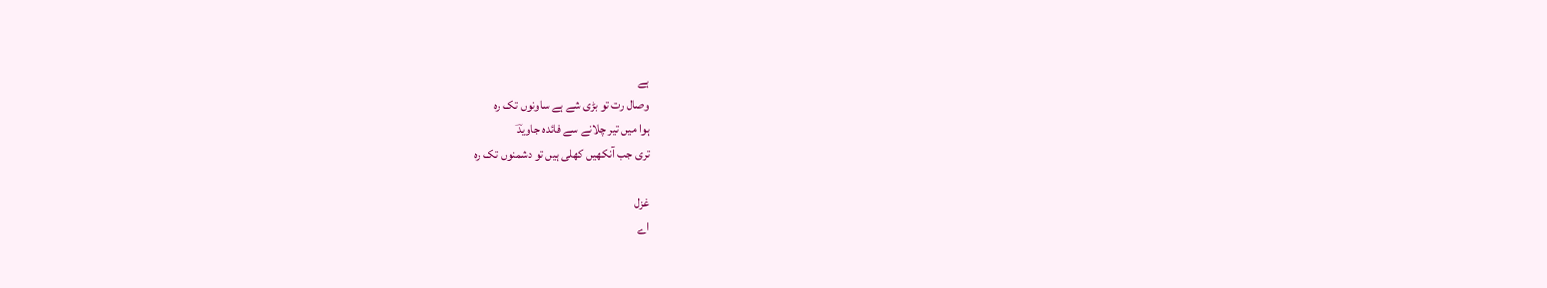ہے
وصال رت تو بڑی شے ہے ساونوں تک رہ
ہوا میں تیر چلانے سے فائدہ جاویدؔ
تری جب آنکھیں کھلی ہیں تو دشمنوں تک رہ

غزل
اے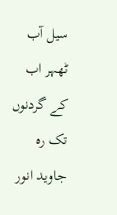سیل آب ٹھہر اب کے گردنوں تک رہ
جاوید انور